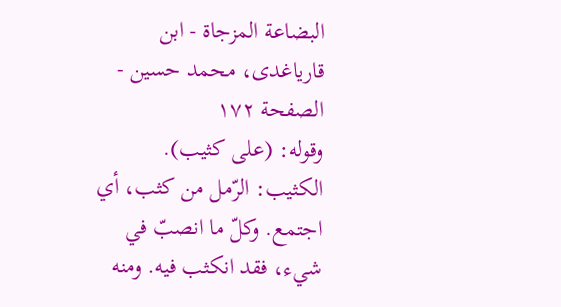البضاعة المزجاة - ابن قاریاغدی، محمد حسین - الصفحة ١٧٢
وقوله: (على كثيب). الكثيب: الرّمل من كثب، أي اجتمع. وكلّ ما انصبّ في شيء، فقد انكثب فيه. ومنه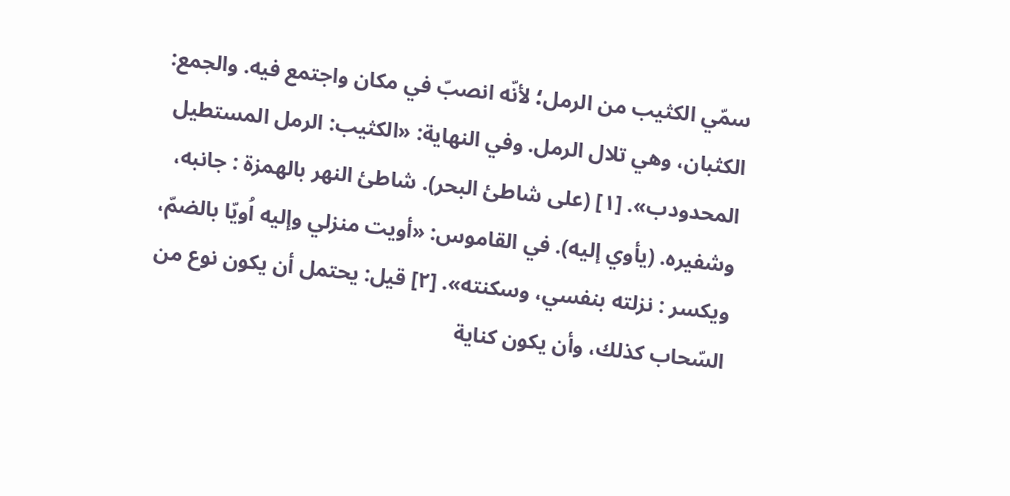سمّي الكثيب من الرمل؛ لأنّه انصبّ في مكان واجتمع فيه. والجمع: الكثبان، وهي تلال الرمل. وفي النهاية: «الكثيب: الرمل المستطيل المحدودب». [١] (على شاطئ البحر). شاطئ النهر بالهمزة : جانبه، وشفيره. (يأوي إليه). في القاموس: «أويت منزلي وإليه اُويّا بالضمّ، ويكسر : نزلته بنفسي، وسكنته». [٢] قيل: يحتمل أن يكون نوع من السّحاب كذلك، وأن يكون كناية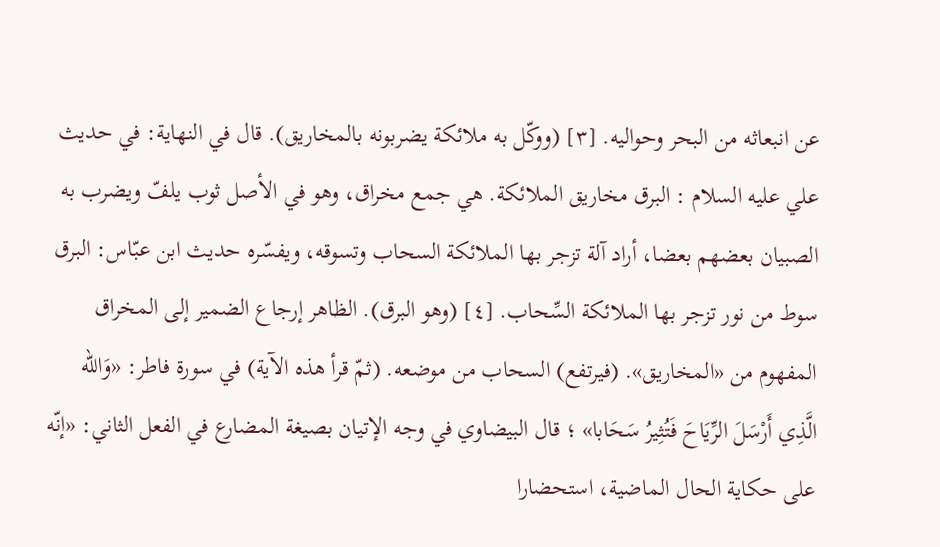عن انبعاثه من البحر وحواليه. [٣] (ووكّل به ملائكة يضربونه بالمخاريق). قال في النهاية: في حديث علي عليه السلام : البرق مخاريق الملائكة. هي جمع مخراق، وهو في الأصل ثوب يلفّ ويضرب به الصبيان بعضهم بعضا، أراد آلة تزجر بها الملائكة السحاب وتسوقه، ويفسّره حديث ابن عبّاس: البرق سوط من نور تزجر بها الملائكة السِّحاب. [٤] (وهو البرق). الظاهر إرجاع الضمير إلى المخراق المفهوم من «المخاريق». (فيرتفع) السحاب من موضعه. (ثمّ قرأ هذه الآية) في سورة فاطر: «وَاللّه الَّذِي أَرْسَلَ الرِّيَاحَ فَتُثِيرُ سَحَابا» ؛ قال البيضاوي في وجه الإتيان بصيغة المضارع في الفعل الثاني: «إنّه على حكاية الحال الماضية، استحضارا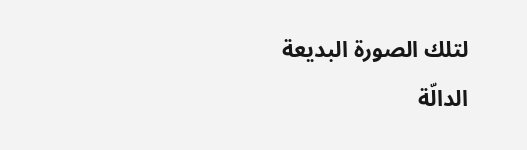لتلك الصورة البديعة الدالّة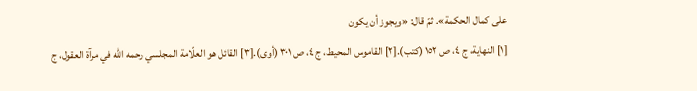على كمال الحكمة». ثمّ قال: «ويجوز أن يكون
[١] النهاية، ج ٤، ص ١٥٢ (كتب).[٢] القاموس المحيط، ج ٤، ص ٣٠١ (أوى).[٣] القائل هو العلّامة المجلسي رحمه الله في مرآة العقول، ج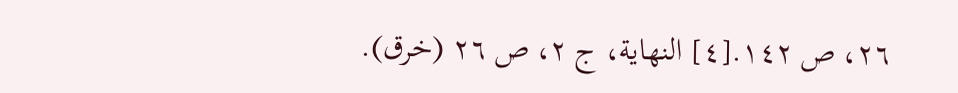٢٦، ص ١٤٢.[٤] النهاية، ج ٢، ص ٢٦ (خرق).